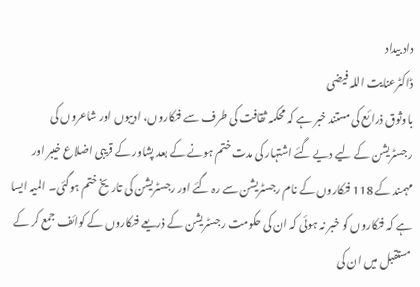داد بیداد
ڈاکٹرعنایت اللہ فیضی
باوثوق ذرائع کی مستند خبر ہے کہ محکمہ ثقافت کی طرف سے فنکاروں، ادیبوں اور شاعروں کی رجسٹریشن کے لیے دیے گئے اشتہار کی مدت ختم ہونے کے بعد پشاور کے قریبی اضلاع خیبر اور مہمند کے 118 فنکاروں کے نام رجسٹریشن سے رہ گئے اور رجسٹریشن کی تاریخ ختم ہوگئی۔ المیہ ایسا ہے کہ فنکاروں کو خبر نہ ہوئی کہ ان کی حکومت رجسٹریشن کے ذریعے فنکاروں کے کوائف جمع کر کے مستقبل میں ان کی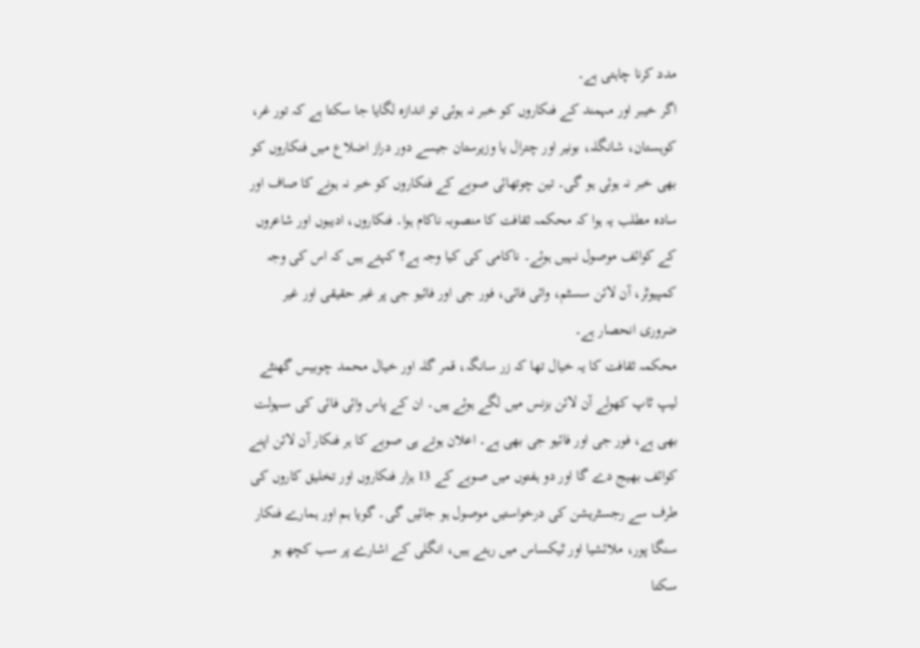مدد کرنا چاہتی ہے۔
اگر خیبر اور مہمند کے فنکاروں کو خبر نہ ہوئی تو اندازہ لگایا جا سکتا ہے کہ تور غر، کوہستان، شانگلہ، بونیر اور چترال یا وزیرستان جیسے دور دراز اضلاع میں فنکاروں کو بھی خبر نہ ہوئی ہو گی۔ تین چوتھائی صوبے کے فنکاروں کو خبر نہ ہونے کا صاف اور سادہ مطلب یہ ہوا کہ محکمہ ثقافت کا منصوبہ ناکام ہوا۔ فنکاروں، ادیبوں اور شاعروں کے کوائف موصول نہیں ہوئے۔ ناکامی کی کیا وجہ ہے؟ کہتے ہیں کہ اس کی وجہ کمپیوٹر، آن لائن سسٹم، وائی فائی، فور جی اور فائیو جی پر غیر حقیقی اور غیر ضروری انحصار ہے۔
محکمہ ثقافت کا یہ خیال تھا کہ زر سانگہ، قمر گلہ اور خیال محمد چوبیس گھنٹے لیپ ٹاپ کھولے آن لائن بزنس میں لگے ہوئے ہیں۔ ان کے پاس وائی فائی کی سہولت بھی ہے، فور جی اور فائیو جی بھی ہے۔ اعلان ہوتے ہی صوبے کا ہر فنکار آن لائن اپنے کوائف بھیج دے گا اور دو ہفتوں میں صوبے کے 13 ہزار فنکاروں اور تخلیق کاروں کی طرف سے رجسٹریشن کی درخواستیں موصول ہو جائیں گی۔ گویا ہم اور ہمارے فنکار سنگا پور، ملائشیا اور ٹیکساس میں رہتے ہیں، انگلی کے اشارے پر سب کچھ ہو سکتا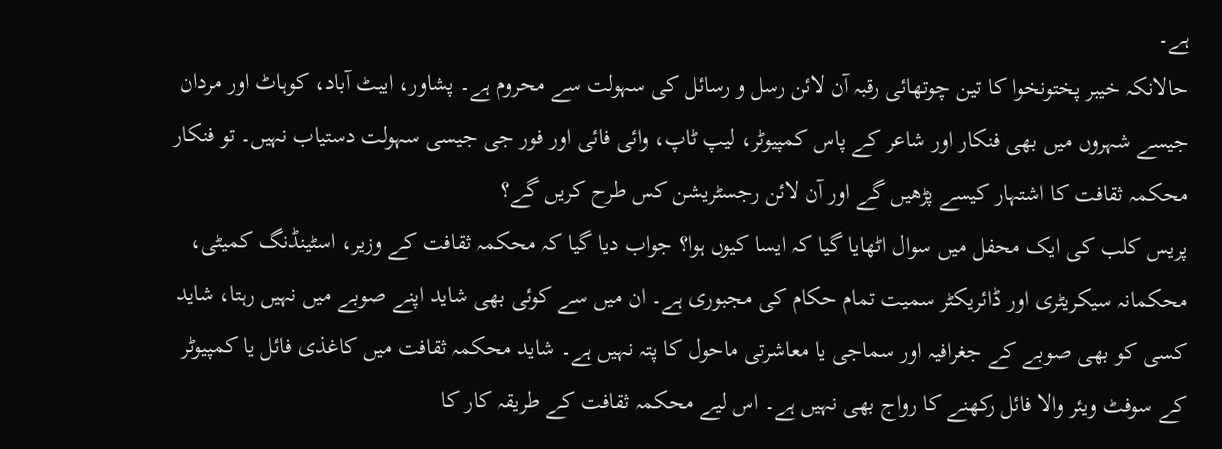ہے۔
حالانکہ خیبر پختونخوا کا تین چوتھائی رقبہ آن لائن رسل و رسائل کی سہولت سے محروم ہے۔ پشاور، ایبٹ آباد، کوہاٹ اور مردان جیسے شہروں میں بھی فنکار اور شاعر کے پاس کمپیوٹر، لیپ ٹاپ، وائی فائی اور فور جی جیسی سہولت دستیاب نہیں۔ تو فنکار محکمہ ثقافت کا اشتہار کیسے پڑھیں گے اور آن لائن رجسٹریشن کس طرح کریں گے؟
پریس کلب کی ایک محفل میں سوال اٹھایا گیا کہ ایسا کیوں ہوا؟ جواب دیا گیا کہ محکمہ ثقافت کے وزیر، اسٹینڈنگ کمیٹی، محکمانہ سیکریٹری اور ڈائریکٹر سمیت تمام حکام کی مجبوری ہے۔ ان میں سے کوئی بھی شاید اپنے صوبے میں نہیں رہتا، شاید کسی کو بھی صوبے کے جغرافیہ اور سماجی یا معاشرتی ماحول کا پتہ نہیں ہے۔ شاید محکمہ ثقافت میں کاغذی فائل یا کمپیوٹر کے سوفٹ ویئر والا فائل رکھنے کا رواج بھی نہیں ہے۔ اس لیے محکمہ ثقافت کے طریقہ کار کا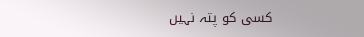کسی کو پتہ نہیں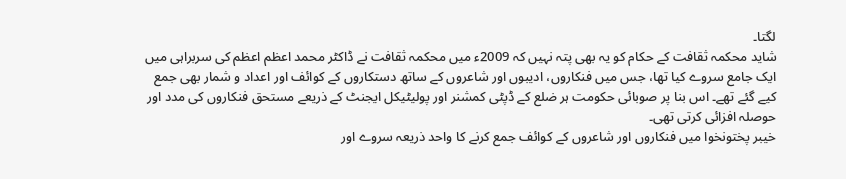لگتا۔
شاید محکمہ ثقافت کے حکام کو یہ بھی پتہ نہیں کہ 2009ء میں محکمہ ثقافت نے ڈاکٹر محمد اعظم اعظم کی سربراہی میں ایک جامع سروے کیا تھا، جس میں فنکاروں، ادیبوں اور شاعروں کے ساتھ دستکاروں کے کوائف اور اعداد و شمار بھی جمع کیے گئے تھے۔ اس بنا پر صوبائی حکومت ہر ضلع کے ڈپٹی کمشنر اور پولیٹیکل ایجنٹ کے ذریعے مستحق فنکاروں کی مدد اور حوصلہ افزائی کرتی تھی۔
خیبر پختونخوا میں فنکاروں اور شاعروں کے کوائف جمع کرنے کا واحد ذریعہ سروے اور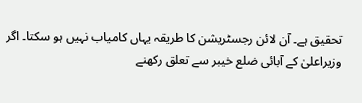تحقیق ہے۔ آن لائن رجسٹریشن کا طریقہ یہاں کامیاب نہیں ہو سکتا۔ اگر وزیراعلیٰ کے آبائی ضلع خیبر سے تعلق رکھنے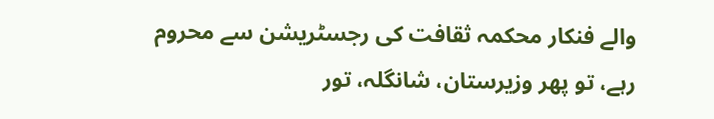والے فنکار محکمہ ثقافت کی رجسٹریشن سے محروم رہے، تو پھر وزیرستان، شانگلہ، تور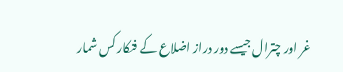غر اور چترال جیسے دور دراز اضلاع کے فنکار کس شمار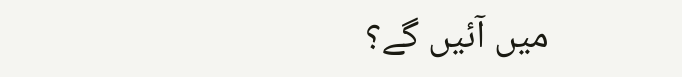میں آئیں گے؟